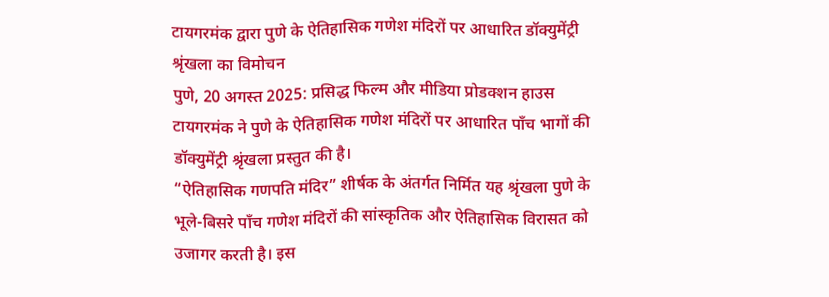टायगरमंक द्वारा पुणे के ऐतिहासिक गणेश मंदिरों पर आधारित डॉक्युमेंट्री श्रृंखला का विमोचन
पुणे, 20 अगस्त 2025: प्रसिद्ध फिल्म और मीडिया प्रोडक्शन हाउस टायगरमंक ने पुणे के ऐतिहासिक गणेश मंदिरों पर आधारित पाँच भागों की डॉक्युमेंट्री श्रृंखला प्रस्तुत की है।
“ऐतिहासिक गणपति मंदिर” शीर्षक के अंतर्गत निर्मित यह श्रृंखला पुणे के भूले-बिसरे पाँच गणेश मंदिरों की सांस्कृतिक और ऐतिहासिक विरासत को उजागर करती है। इस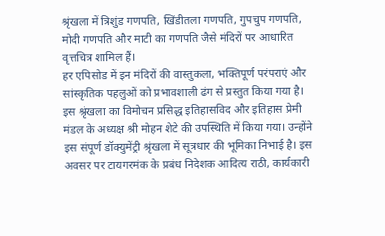श्रृंखला में त्रिशुंड गणपति, खिंडीतला गणपति, गुपचुप गणपति, मोदी गणपति और माटी का गणपति जैसे मंदिरों पर आधारित वृत्तचित्र शामिल हैं।
हर एपिसोड में इन मंदिरों की वास्तुकला, भक्तिपूर्ण परंपराएं और सांस्कृतिक पहलुओं को प्रभावशाली ढंग से प्रस्तुत किया गया है।
इस श्रृंखला का विमोचन प्रसिद्ध इतिहासविद और इतिहास प्रेमी मंडल के अध्यक्ष श्री मोहन शेटे की उपस्थिति में किया गया। उन्होंने इस संपूर्ण डॉक्युमेंट्री श्रृंखला में सूत्रधार की भूमिका निभाई है। इस अवसर पर टायगरमंक के प्रबंध निदेशक आदित्य राठी, कार्यकारी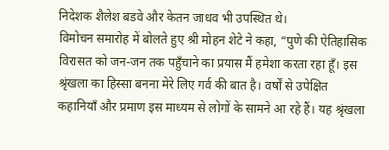निदेशक शैलेश बडवे और केतन जाधव भी उपस्थित थे।
विमोचन समारोह में बोलते हुए श्री मोहन शेटे ने कहा, “पुणे की ऐतिहासिक विरासत को जन-जन तक पहुँचाने का प्रयास मैं हमेशा करता रहा हूँ। इस श्रृंखला का हिस्सा बनना मेरे लिए गर्व की बात है। वर्षों से उपेक्षित कहानियाँ और प्रमाण इस माध्यम से लोगों के सामने आ रहे हैं। यह श्रृंखला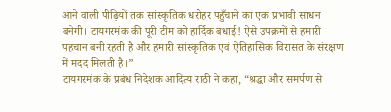आने वाली पीढ़ियों तक सांस्कृतिक धरोहर पहुँचाने का एक प्रभावी साधन बनेगी। टायगरमंक की पूरी टीम को हार्दिक बधाई! ऐसे उपक्रमों से हमारी पहचान बनी रहती है और हमारी सांस्कृतिक एवं ऐतिहासिक विरासत के संरक्षण में मदद मिलती है।”
टायगरमंक के प्रबंध निदेशक आदित्य राठी ने कहा, “श्रद्धा और समर्पण से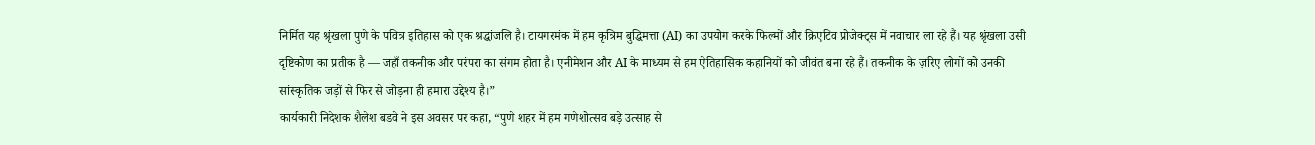निर्मित यह श्रृंखला पुणे के पवित्र इतिहास को एक श्रद्धांजलि है। टायगरमंक में हम कृत्रिम बुद्धिमत्ता (AI) का उपयोग करके फिल्मों और क्रिएटिव प्रोजेक्ट्स में नवाचार ला रहे हैं। यह श्रृंखला उसी दृष्टिकोण का प्रतीक है — जहाँ तकनीक और परंपरा का संगम होता है। एनीमेशन और AI के माध्यम से हम ऐतिहासिक कहानियों को जीवंत बना रहे हैं। तकनीक के ज़रिए लोगों को उनकी सांस्कृतिक जड़ों से फिर से जोड़ना ही हमारा उद्देश्य है।”
कार्यकारी निदेशक शैलेश बडवे ने इस अवसर पर कहा, “पुणे शहर में हम गणेशोत्सव बड़े उत्साह से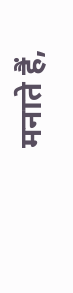मनाते हैं,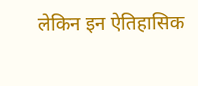लेकिन इन ऐतिहासिक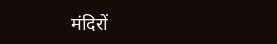मंदिरों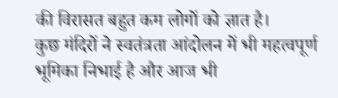की विरासत बहुत कम लोगों को ज्ञात है।
कुछ मंदिरों ने स्वतंत्रता आंदोलन में भी महत्वपूर्ण भूमिका निभाई है और आज भी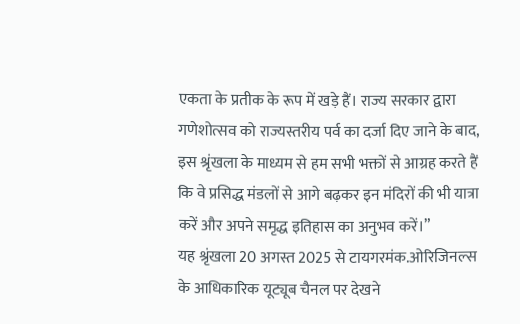एकता के प्रतीक के रूप में खड़े हैं। राज्य सरकार द्वारा गणेशोत्सव को राज्यस्तरीय पर्व का दर्जा दिए जाने के बाद, इस श्रृंखला के माध्यम से हम सभी भक्तों से आग्रह करते हैं कि वे प्रसिद्ध मंडलों से आगे बढ़कर इन मंदिरों की भी यात्रा करें और अपने समृद्ध इतिहास का अनुभव करें।”
यह श्रृंखला 20 अगस्त 2025 से टायगरमंक.ओरिजिनल्स के आधिकारिक यूट्यूब चैनल पर देखने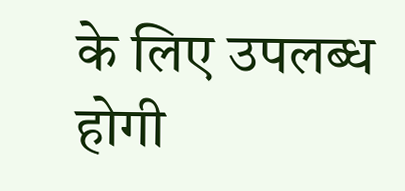के लिए उपलब्ध होगी